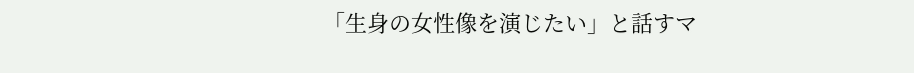「生身の女性像を演じたい」と話すマ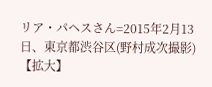リア・パヘスさん=2015年2月13日、東京都渋谷区(野村成次撮影)【拡大】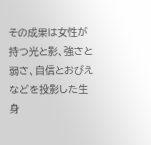その成果は女性が持つ光と影、強さと弱さ、自信とおびえなどを投影した生身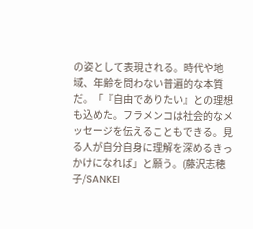の姿として表現される。時代や地域、年齢を問わない普遍的な本質だ。「『自由でありたい』との理想も込めた。フラメンコは社会的なメッセージを伝えることもできる。見る人が自分自身に理解を深めるきっかけになれば」と願う。(藤沢志穂子/SANKEI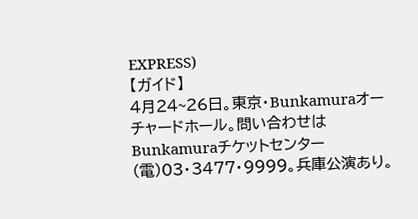EXPRESS)
【ガイド】
4月24~26日。東京・Bunkamuraオーチャードホール。問い合わせはBunkamuraチケットセンター(電)03・3477・9999。兵庫公演あり。